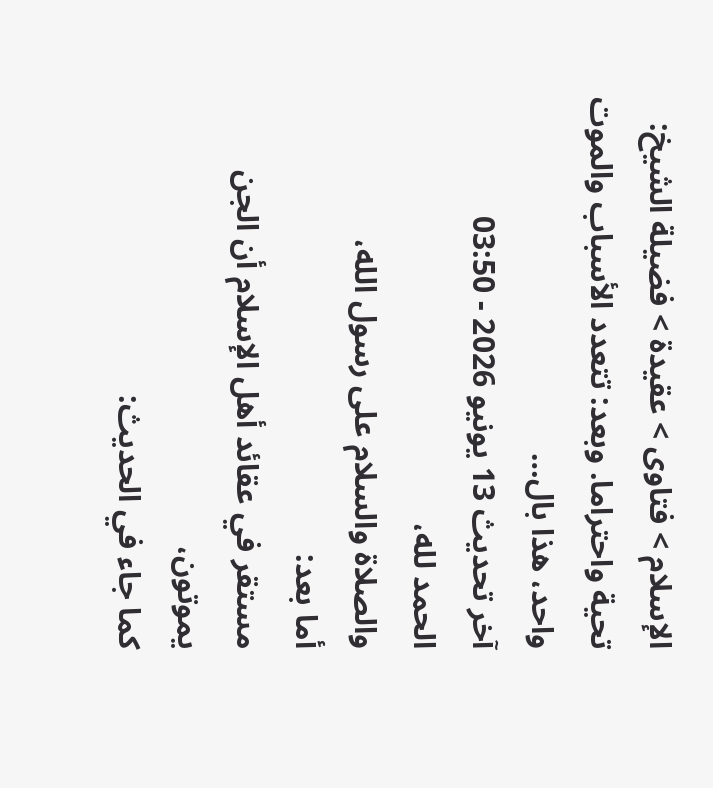الإسلام > فتاوى > عقيدة > فضيلة الشيخ: تحية واحتراما. وبعد: تتعدد الأسباب والموت واحد، هذا بال…
آخر تحديث 13 يونيو 2026 - 03:50
الحمد لله،
والصلاة والسلام على رسول الله،
أما بعد:
مستقر في عقائد أهل الإسلام أن الجن يموتون،
كما جاء في الحديث: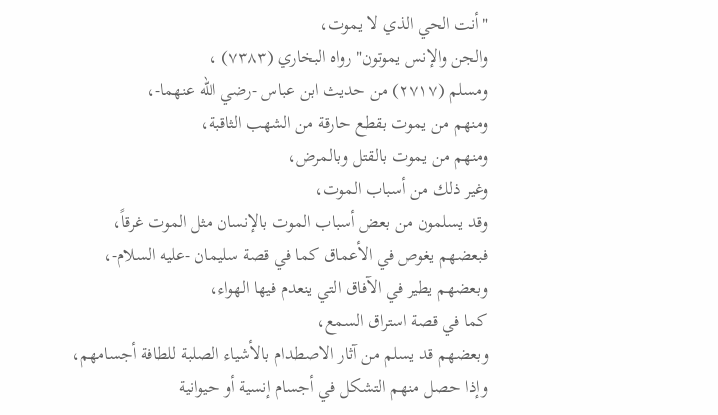"أنت الحي الذي لا يموت،
والجن والإنس يموتون" رواه البخاري (٧٣٨٣) ،
ومسلم (٢٧١٧) من حديث ابن عباس -رضي الله عنهما-،
ومنهم من يموت بقطع حارقة من الشهب الثاقبة،
ومنهم من يموت بالقتل وبالمرض،
وغير ذلك من أسباب الموت،
وقد يسلمون من بعض أسباب الموت بالإنسان مثل الموت غرقاً،
فبعضهم يغوص في الأعماق كما في قصة سليمان -عليه السلام-،
وبعضهم يطير في الآفاق التي ينعدم فيها الهواء،
كما في قصة استراق السمع،
وبعضهم قد يسلم من آثار الاصطدام بالأشياء الصلبة للطافة أجسامهم،
وإذا حصل منهم التشكل في أجسام إنسية أو حيوانية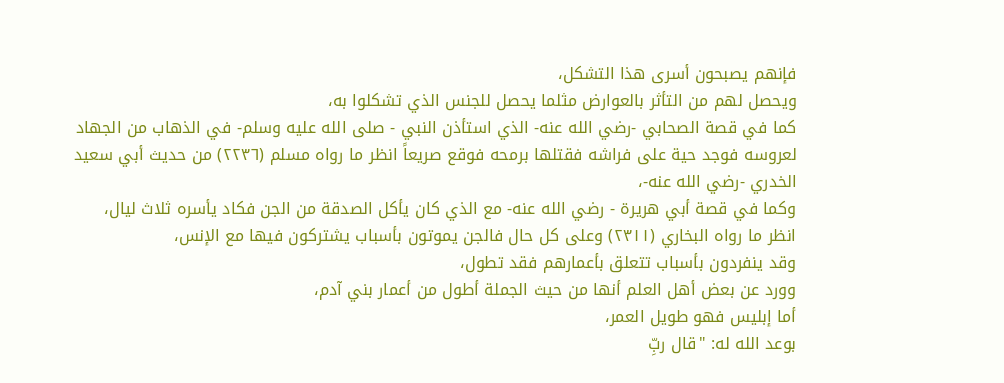فإنهم يصبحون أسرى هذا التشكل،
ويحصل لهم من التأثر بالعوارض مثلما يحصل للجنس الذي تشكلوا به،
كما في قصة الصحابي -رضي الله عنه- الذي استأذن النبي - صلى الله عليه وسلم- في الذهاب من الجهاد لعروسه فوجد حية على فراشه فقتلها برمحه فوقع صريعاً انظر ما رواه مسلم (٢٢٣٦) من حديث أبي سعيد الخدري -رضي الله عنه-،
وكما في قصة أبي هريرة - رضي الله عنه- مع الذي كان يأكل الصدقة من الجن فكاد يأسره ثلاث ليال،
انظر ما رواه البخاري (٢٣١١) وعلى كل حال فالجن يموتون بأسباب يشتركون فيها مع الإنس،
وقد ينفردون بأسباب تتعلق بأعمارهم فقد تطول،
وورد عن بعض أهل العلم أنها من حيث الجملة أطول من أعمار بني آدم،
أما إبليس فهو طويل العمر،
بوعد الله له: "قال ربِّ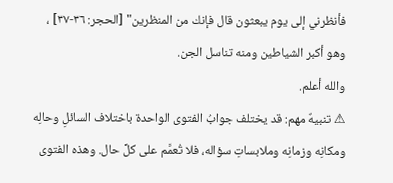فأنظرني إلى يوم يبعثون قال فإنك من المنظرين" [الحجر: ٣٦-٣٧] ،
وهو أكبر الشياطين ومنه تناسل الجن.
والله أعلم.
⚠ تنبيهٌ مهم: قد يختلف جوابُ الفتوى الواحدة باختلاف السائلِ وحالِه ومكانِه وزمانِه وملابساتِ سؤاله، فلا تُعمَّم على كلِّ حال. وهذه الفتوى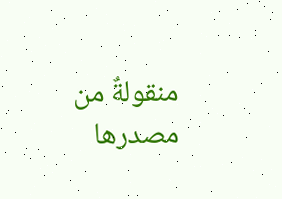منقولةٌ من مصدرها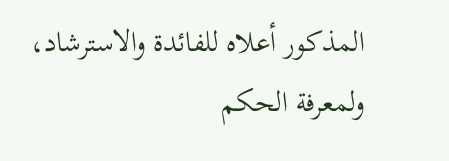المذكور أعلاه للفائدة والاسترشاد، ولمعرفة الحكم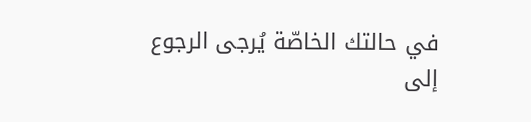في حالتك الخاصّة يُرجى الرجوع إلى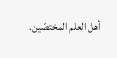أهل العلم المختصّين.